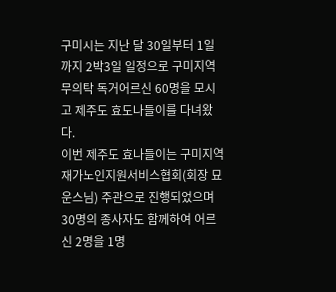구미시는 지난 달 30일부터 1일까지 2박3일 일정으로 구미지역 무의탁 독거어르신 60명을 모시고 제주도 효도나들이를 다녀왔다.
이번 제주도 효나들이는 구미지역재가노인지원서비스협회(회장 묘운스님) 주관으로 진행되었으며 30명의 종사자도 함께하여 어르신 2명을 1명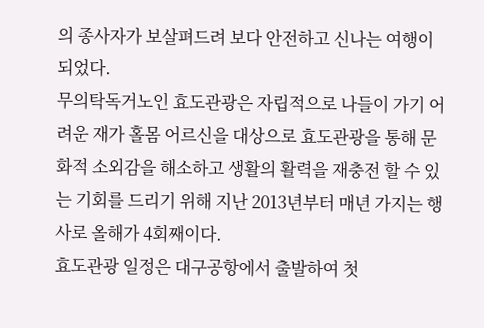의 종사자가 보살펴드려 보다 안전하고 신나는 여행이 되었다.
무의탁독거노인 효도관광은 자립적으로 나들이 가기 어려운 재가 홀몸 어르신을 대상으로 효도관광을 통해 문화적 소외감을 해소하고 생활의 활력을 재충전 할 수 있는 기회를 드리기 위해 지난 2013년부터 매년 가지는 행사로 올해가 4회째이다.
효도관광 일정은 대구공항에서 출발하여 첫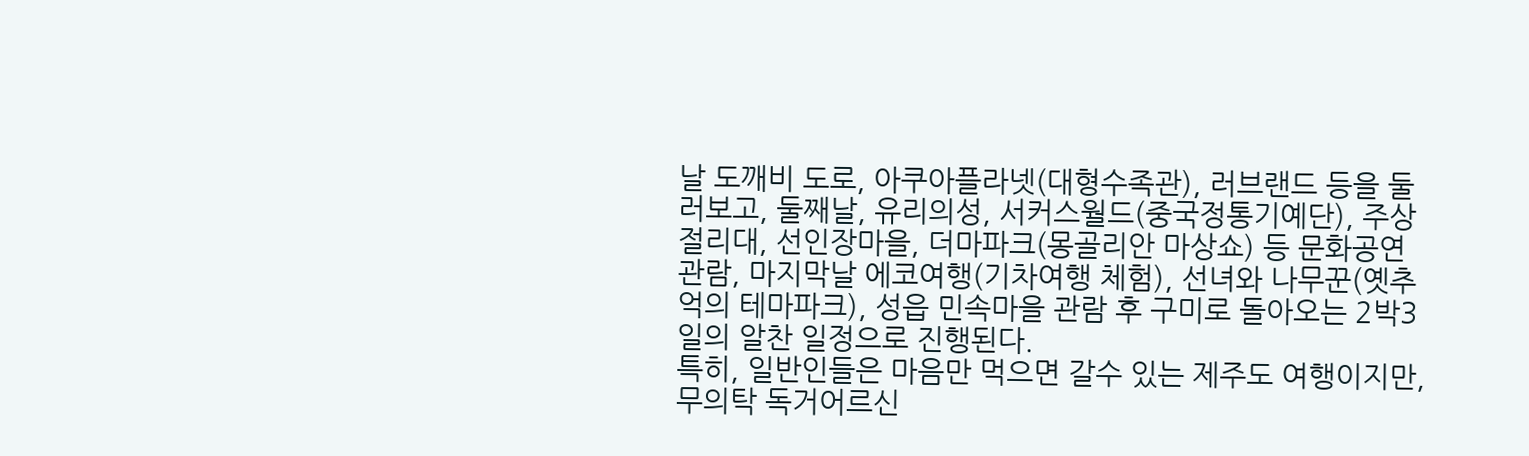날 도깨비 도로, 아쿠아플라넷(대형수족관), 러브랜드 등을 둘러보고, 둘째날, 유리의성, 서커스월드(중국정통기예단), 주상절리대, 선인장마을, 더마파크(몽골리안 마상쇼) 등 문화공연 관람, 마지막날 에코여행(기차여행 체험), 선녀와 나무꾼(옛추억의 테마파크), 성읍 민속마을 관람 후 구미로 돌아오는 2박3일의 알찬 일정으로 진행된다.
특히, 일반인들은 마음만 먹으면 갈수 있는 제주도 여행이지만, 무의탁 독거어르신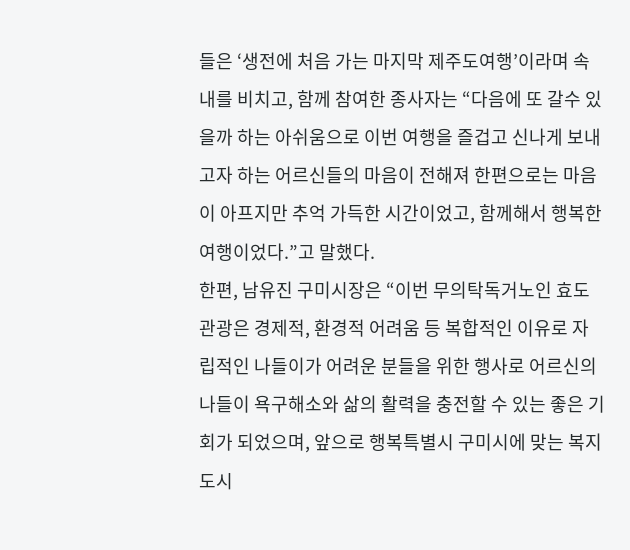들은 ‘생전에 처음 가는 마지막 제주도여행’이라며 속내를 비치고, 함께 참여한 종사자는 “다음에 또 갈수 있을까 하는 아쉬움으로 이번 여행을 즐겁고 신나게 보내고자 하는 어르신들의 마음이 전해져 한편으로는 마음이 아프지만 추억 가득한 시간이었고, 함께해서 행복한 여행이었다.”고 말했다.
한편, 남유진 구미시장은 “이번 무의탁독거노인 효도관광은 경제적, 환경적 어려움 등 복합적인 이유로 자립적인 나들이가 어려운 분들을 위한 행사로 어르신의 나들이 욕구해소와 삶의 활력을 충전할 수 있는 좋은 기회가 되었으며, 앞으로 행복특별시 구미시에 맞는 복지도시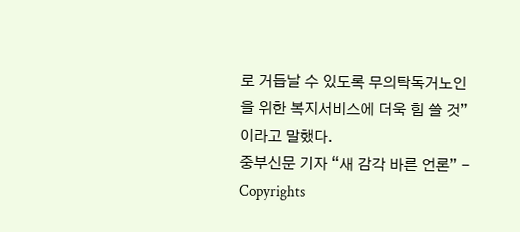로 거듭날 수 있도록 무의탁독거노인을 위한 복지서비스에 더욱 힘 쓸 것”이라고 말했다.
중부신문 기자 “새 감각 바른 언론” - Copyrights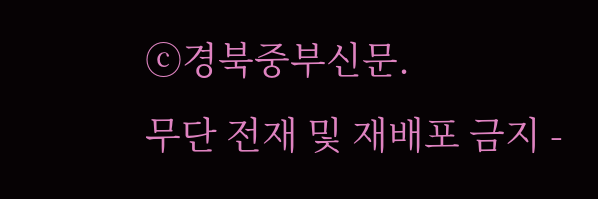ⓒ경북중부신문.
무단 전재 및 재배포 금지 -